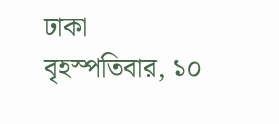ঢাকা    বৃহস্পতিবার, ১০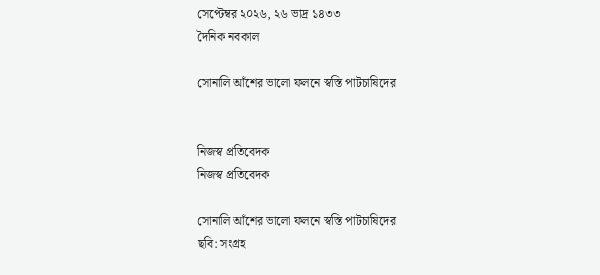সেপ্টেম্বর ২০২৬, ২৬ ভাদ্র ১৪৩৩
দৈনিক নবকাল

সোনালি আঁশের ভালো ফলনে স্বস্তি পাটচাষিদের


নিজস্ব প্রতিবেদক
নিজস্ব প্রতিবেদক

সোনালি আঁশের ভালো ফলনে স্বস্তি পাটচাষিদের
ছবি: সংগ্রহ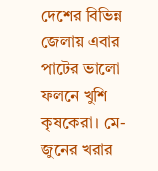দেশের বিভিন্ন জেলায় এবার পাটের ভালো ফলনে খুশি কৃষকেরা। মে-জুনের খরার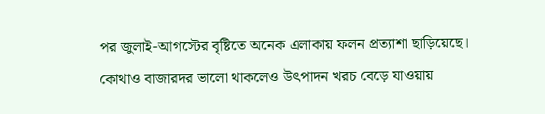পর জুলাই-আগস্টের বৃষ্টিতে অনেক এলাকায় ফলন প্রত্যাশা ছাড়িয়েছে। কোথাও বাজারদর ভালো থাকলেও উৎপাদন খরচ বেড়ে যাওয়ায়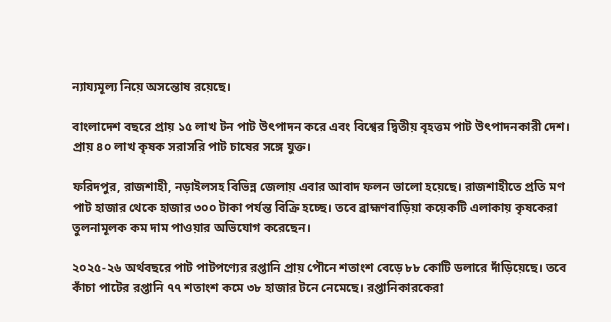ন্যায্যমূল্য নিয়ে অসন্তোষ রয়েছে।

বাংলাদেশ বছরে প্রায় ১৫ লাখ টন পাট উৎপাদন করে এবং বিশ্বের দ্বিতীয় বৃহত্তম পাট উৎপাদনকারী দেশ। প্রায় ৪০ লাখ কৃষক সরাসরি পাট চাষের সঙ্গে যুক্ত।

ফরিদপুর, রাজশাহী, নড়াইলসহ বিভিন্ন জেলায় এবার আবাদ ফলন ভালো হয়েছে। রাজশাহীতে প্রতি মণ পাট হাজার থেকে হাজার ৩০০ টাকা পর্যন্ত বিক্রি হচ্ছে। তবে ব্রাহ্মণবাড়িয়া কয়েকটি এলাকায় কৃষকেরা তুলনামূলক কম দাম পাওয়ার অভিযোগ করেছেন।

২০২৫-২৬ অর্থবছরে পাট পাটপণ্যের রপ্তানি প্রায় পৌনে শতাংশ বেড়ে ৮৮ কোটি ডলারে দাঁড়িয়েছে। তবে কাঁচা পাটের রপ্তানি ৭৭ শতাংশ কমে ৩৮ হাজার টনে নেমেছে। রপ্তানিকারকেরা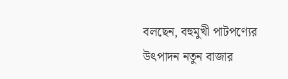বলছেন, বহুমুখী পাটপণ্যের উৎপাদন নতুন বাজার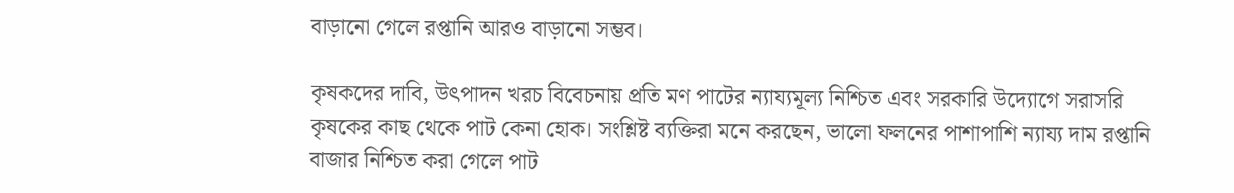বাড়ানো গেলে রপ্তানি আরও বাড়ানো সম্ভব।

কৃষকদের দাবি, উৎপাদন খরচ বিবেচনায় প্রতি মণ পাটের ন্যায্যমূল্য নিশ্চিত এবং সরকারি উদ্যোগে সরাসরি কৃষকের কাছ থেকে পাট কেনা হোক। সংশ্লিষ্ট ব্যক্তিরা মনে করছেন, ভালো ফলনের পাশাপাশি ন্যায্য দাম রপ্তানি বাজার নিশ্চিত করা গেলে পাট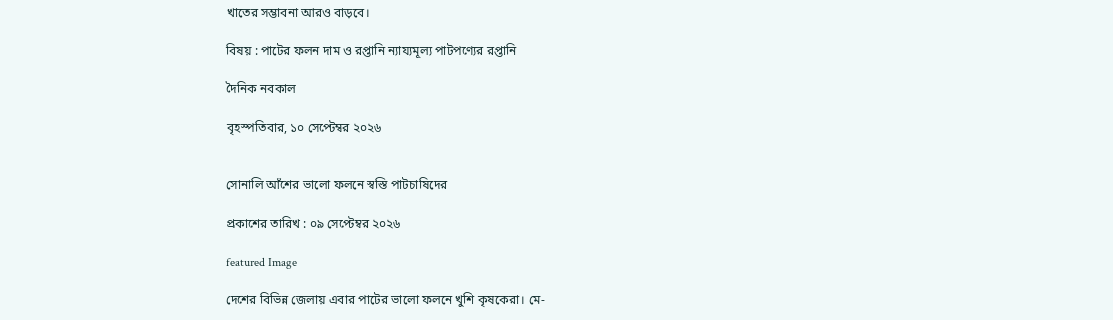খাতের সম্ভাবনা আরও বাড়বে।

বিষয় : পাটের ফলন দাম ও রপ্তানি ন্যায্যমূল্য পাটপণ্যের রপ্তানি

দৈনিক নবকাল

বৃহস্পতিবার, ১০ সেপ্টেম্বর ২০২৬


সোনালি আঁশের ভালো ফলনে স্বস্তি পাটচাষিদের

প্রকাশের তারিখ : ০৯ সেপ্টেম্বর ২০২৬

featured Image

দেশের বিভিন্ন জেলায় এবার পাটের ভালো ফলনে খুশি কৃষকেরা। মে-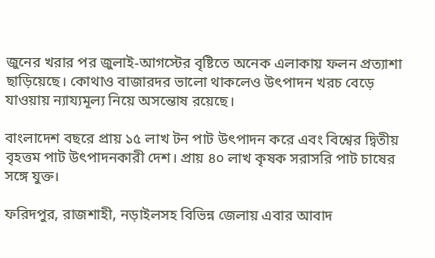জুনের খরার পর জুলাই-আগস্টের বৃষ্টিতে অনেক এলাকায় ফলন প্রত্যাশা ছাড়িয়েছে। কোথাও বাজারদর ভালো থাকলেও উৎপাদন খরচ বেড়ে যাওয়ায় ন্যায্যমূল্য নিয়ে অসন্তোষ রয়েছে।

বাংলাদেশ বছরে প্রায় ১৫ লাখ টন পাট উৎপাদন করে এবং বিশ্বের দ্বিতীয় বৃহত্তম পাট উৎপাদনকারী দেশ। প্রায় ৪০ লাখ কৃষক সরাসরি পাট চাষের সঙ্গে যুক্ত।

ফরিদপুর, রাজশাহী, নড়াইলসহ বিভিন্ন জেলায় এবার আবাদ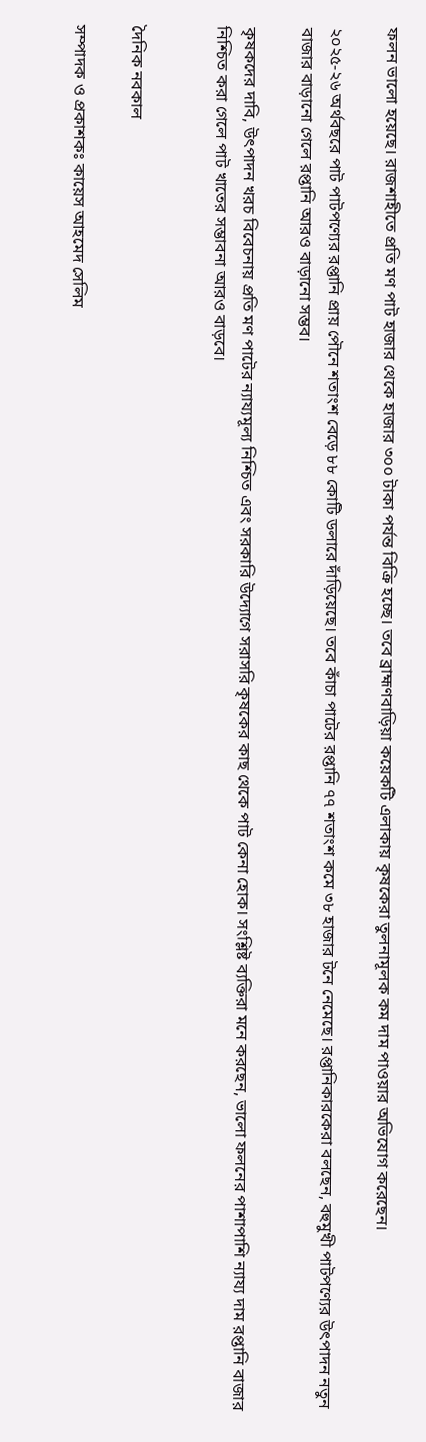ফলন ভালো হয়েছে। রাজশাহীতে প্রতি মণ পাট হাজার থেকে হাজার ৩০০ টাকা পর্যন্ত বিক্রি হচ্ছে। তবে ব্রাহ্মণবাড়িয়া কয়েকটি এলাকায় কৃষকেরা তুলনামূলক কম দাম পাওয়ার অভিযোগ করেছেন।

২০২৫-২৬ অর্থবছরে পাট পাটপণ্যের রপ্তানি প্রায় পৌনে শতাংশ বেড়ে ৮৮ কোটি ডলারে দাঁড়িয়েছে। তবে কাঁচা পাটের রপ্তানি ৭৭ শতাংশ কমে ৩৮ হাজার টনে নেমেছে। রপ্তানিকারকেরা বলছেন, বহুমুখী পাটপণ্যের উৎপাদন নতুন বাজার বাড়ানো গেলে রপ্তানি আরও বাড়ানো সম্ভব।

কৃষকদের দাবি, উৎপাদন খরচ বিবেচনায় প্রতি মণ পাটের ন্যায্যমূল্য নিশ্চিত এবং সরকারি উদ্যোগে সরাসরি কৃষকের কাছ থেকে পাট কেনা হোক। সংশ্লিষ্ট ব্যক্তিরা মনে করছেন, ভালো ফলনের পাশাপাশি ন্যায্য দাম রপ্তানি বাজার নিশ্চিত করা গেলে পাট খাতের সম্ভাবনা আরও বাড়বে।


দৈনিক নবকাল

সম্পাদক ও প্রকাশকঃ কায়েস আহমেদ সেলিম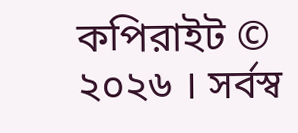কপিরাইট © ২০২৬ । সর্বস্ব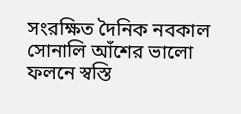সংরক্ষিত দৈনিক নবকাল
সোনালি আঁশের ভালো ফলনে স্বস্তি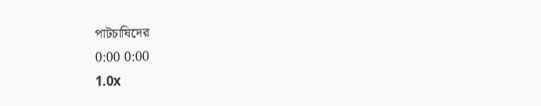পাটচাষিদের
0:00 0:00
1.0x